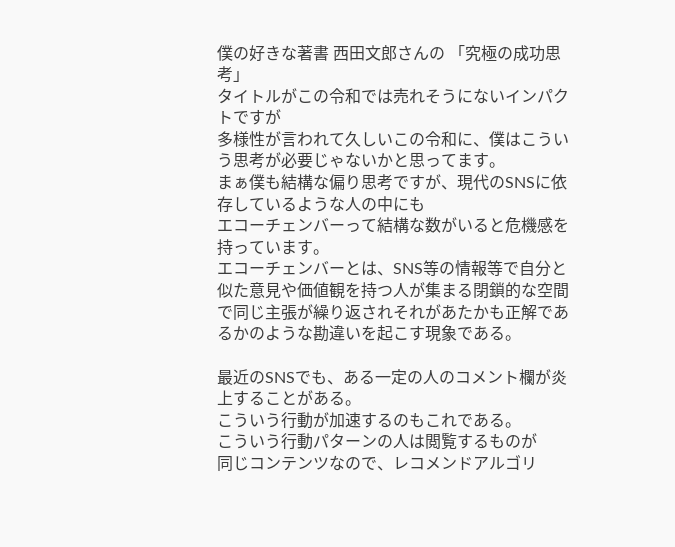僕の好きな著書 西田文郎さんの 「究極の成功思考」
タイトルがこの令和では売れそうにないインパクトですが
多様性が言われて久しいこの令和に、僕はこういう思考が必要じゃないかと思ってます。
まぁ僕も結構な偏り思考ですが、現代のSNSに依存しているような人の中にも
エコーチェンバーって結構な数がいると危機感を持っています。
エコーチェンバーとは、SNS等の情報等で自分と似た意見や価値観を持つ人が集まる閉鎖的な空間で同じ主張が繰り返されそれがあたかも正解であるかのような勘違いを起こす現象である。

最近のSNSでも、ある一定の人のコメント欄が炎上することがある。
こういう行動が加速するのもこれである。
こういう行動パターンの人は閲覧するものが
同じコンテンツなので、レコメンドアルゴリ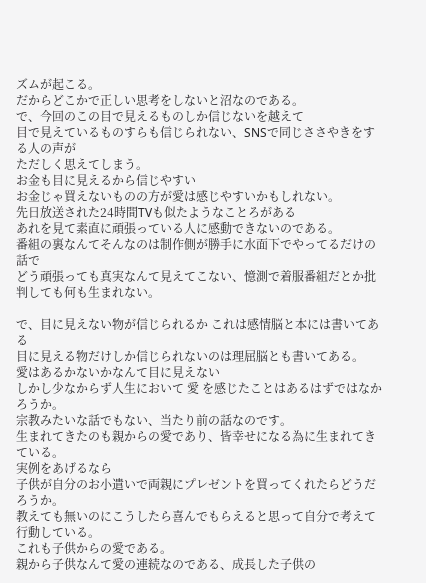ズムが起こる。
だからどこかで正しい思考をしないと沼なのである。
で、今回のこの目で見えるものしか信じないを越えて
目で見えているものすらも信じられない、SNSで同じささやきをする人の声が
ただしく思えてしまう。
お金も目に見えるから信じやすい
お金じゃ買えないものの方が愛は感じやすいかもしれない。
先日放送された24時間TVも似たようなことろがある
あれを見て素直に頑張っている人に感動できないのである。
番組の裏なんてそんなのは制作側が勝手に水面下でやってるだけの話で
どう頑張っても真実なんて見えてこない、憶測で着服番組だとか批判しても何も生まれない。

で、目に見えない物が信じられるか これは感情脳と本には書いてある
目に見える物だけしか信じられないのは理屈脳とも書いてある。
愛はあるかないかなんて目に見えない
しかし少なからず人生において 愛 を感じたことはあるはずではなかろうか。
宗教みたいな話でもない、当たり前の話なのです。
生まれてきたのも親からの愛であり、皆幸せになる為に生まれてきている。
実例をあげるなら
子供が自分のお小遣いで両親にプレゼントを買ってくれたらどうだろうか。
教えても無いのにこうしたら喜んでもらえると思って自分で考えて行動している。
これも子供からの愛である。
親から子供なんて愛の連続なのである、成長した子供の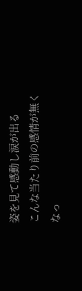姿を見て感動し涙が出る
こんな当たり前の感情が無くなっ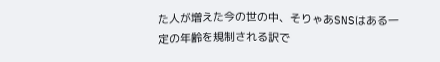た人が増えた今の世の中、そりゃあSNSはある一定の年齢を規制される訳で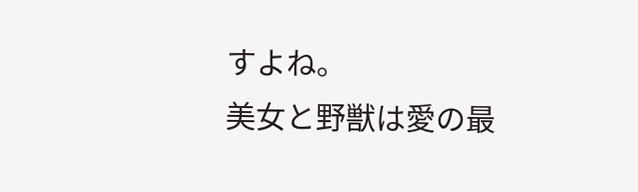すよね。
美女と野獣は愛の最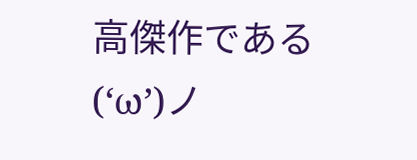高傑作である(‘ω’)ノ